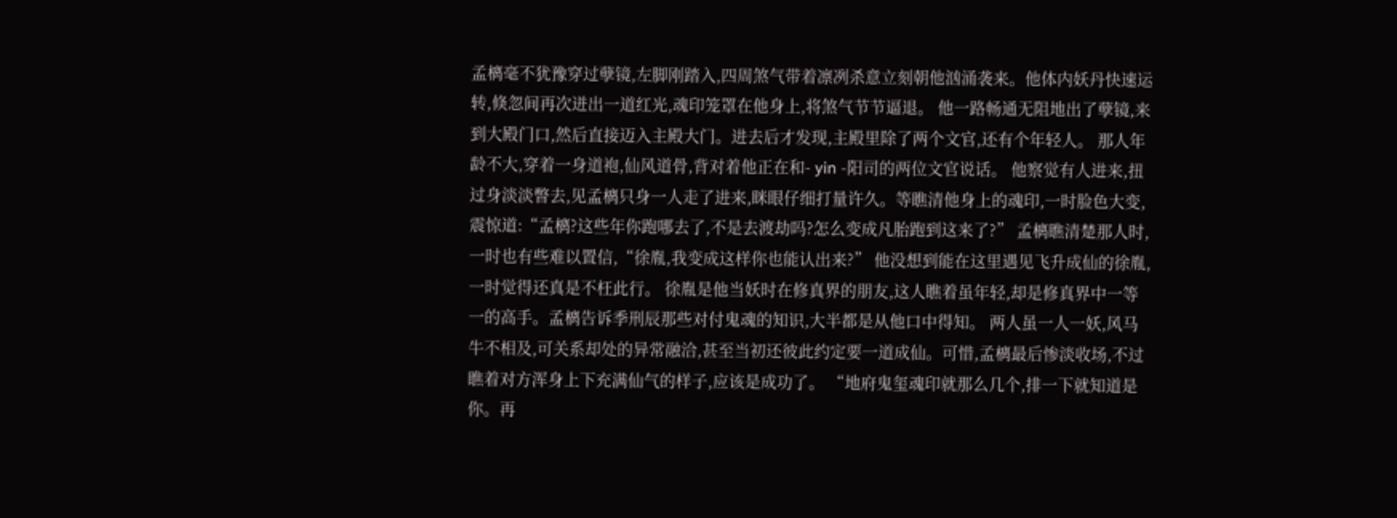孟樆毫不犹豫穿过孽镜,左脚刚踏入,四周煞气带着凛冽杀意立刻朝他汹涌袭来。他体内妖丹快速运转,倏忽间再次迸出一道红光,魂印笼罩在他身上,将煞气节节逼退。 他一路畅通无阻地出了孽镜,来到大殿门口,然后直接迈入主殿大门。进去后才发现,主殿里除了两个文官,还有个年轻人。 那人年龄不大,穿着一身道袍,仙风道骨,背对着他正在和- yin -阳司的两位文官说话。 他察觉有人进来,扭过身淡淡瞥去,见孟樆只身一人走了进来,眯眼仔细打量许久。等瞧清他身上的魂印,一时脸色大变,震惊道:“孟樆?这些年你跑哪去了,不是去渡劫吗?怎么变成凡胎跑到这来了?” 孟樆瞧清楚那人时,一时也有些难以置信,“徐胤,我变成这样你也能认出来?” 他没想到能在这里遇见飞升成仙的徐胤,一时觉得还真是不枉此行。 徐胤是他当妖时在修真界的朋友,这人瞧着虽年轻,却是修真界中一等一的高手。孟樆告诉季刑辰那些对付鬼魂的知识,大半都是从他口中得知。 两人虽一人一妖,风马牛不相及,可关系却处的异常融洽,甚至当初还彼此约定要一道成仙。可惜,孟樆最后惨淡收场,不过瞧着对方浑身上下充满仙气的样子,应该是成功了。 “地府鬼玺魂印就那么几个,排一下就知道是你。再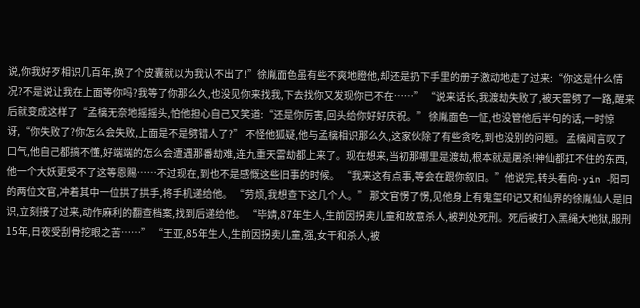说,你我好歹相识几百年,换了个皮囊就以为我认不出了!”徐胤面色虽有些不爽地瞪他,却还是扔下手里的册子激动地走了过来:“你这是什么情况?不是说让我在上面等你吗?我等了你那么久,也没见你来找我,下去找你又发现你已不在……” “说来话长,我渡劫失败了,被天雷劈了一路,醒来后就变成这样了“孟樆无奈地摇摇头,怕他担心自己又笑道:“还是你厉害,回头给你好好庆祝。” 徐胤面色一怔,也没管他后半句的话,一时惊讶,“你失败了?你怎么会失败,上面是不是劈错人了?” 不怪他狐疑,他与孟樆相识那么久,这家伙除了有些贪吃,到也没别的问题。 孟樆闻言叹了口气,他自己都搞不懂,好端端的怎么会遭遇那番劫难,连九重天雷劫都上来了。现在想来,当初那哪里是渡劫,根本就是屠杀!神仙都扛不住的东西,他一个大妖更受不了这等恩赐……不过现在,到也不是感慨这些旧事的时候。 “我来这有点事,等会在跟你叙旧。”他说完,转头看向- yin -阳司的两位文官,冲着其中一位拱了拱手,将手机递给他。 “劳烦,我想查下这几个人。” 那文官愣了愣,见他身上有鬼玺印记又和仙界的徐胤仙人是旧识,立刻接了过来,动作麻利的翻查档案,找到后递给他。 “毕婧,87年生人,生前因拐卖儿童和故意杀人,被判处死刑。死后被打入黑绳大地狱,服刑15年,日夜受刮骨挖眼之苦……” “王亚,85年生人,生前因拐卖儿童,强,女干和杀人,被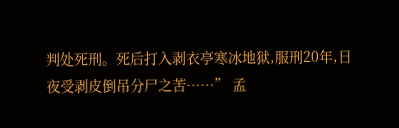判处死刑。死后打入剥衣亭寒冰地狱,服刑20年,日夜受剥皮倒吊分尸之苦……” 孟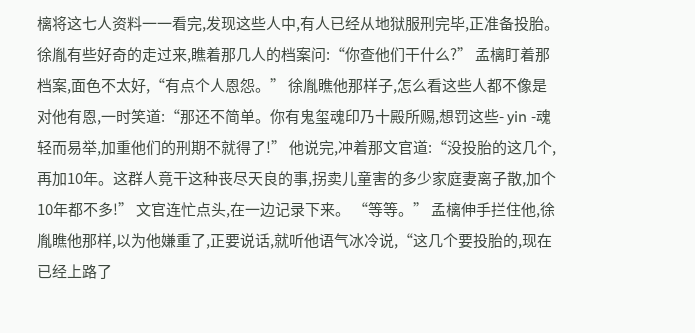樆将这七人资料一一看完,发现这些人中,有人已经从地狱服刑完毕,正准备投胎。 徐胤有些好奇的走过来,瞧着那几人的档案问:“你查他们干什么?” 孟樆盯着那档案,面色不太好,“有点个人恩怨。” 徐胤瞧他那样子,怎么看这些人都不像是对他有恩,一时笑道:“那还不简单。你有鬼玺魂印乃十殿所赐,想罚这些- yin -魂轻而易举,加重他们的刑期不就得了!” 他说完,冲着那文官道:“没投胎的这几个,再加10年。这群人竟干这种丧尽天良的事,拐卖儿童害的多少家庭妻离子散,加个10年都不多!” 文官连忙点头,在一边记录下来。 “等等。” 孟樆伸手拦住他,徐胤瞧他那样,以为他嫌重了,正要说话,就听他语气冰冷说,“这几个要投胎的,现在已经上路了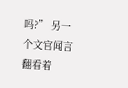吗?” 另一个文官闻言翻看着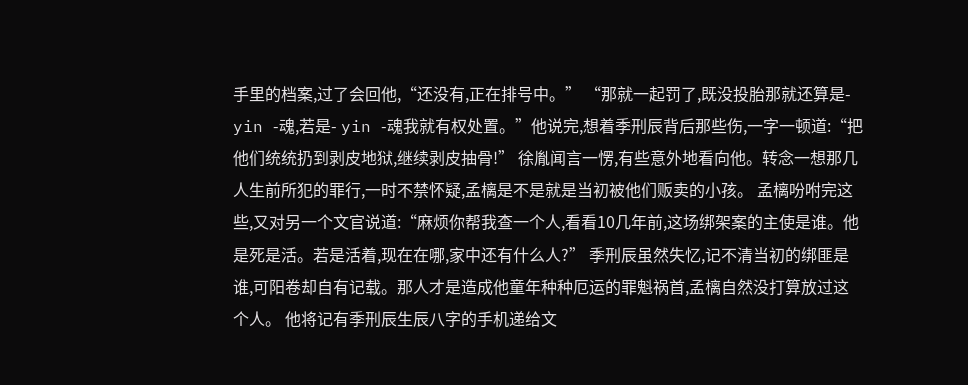手里的档案,过了会回他,“还没有,正在排号中。” “那就一起罚了,既没投胎那就还算是- yin -魂,若是- yin -魂我就有权处置。”他说完,想着季刑辰背后那些伤,一字一顿道:“把他们统统扔到剥皮地狱,继续剥皮抽骨!” 徐胤闻言一愣,有些意外地看向他。转念一想那几人生前所犯的罪行,一时不禁怀疑,孟樆是不是就是当初被他们贩卖的小孩。 孟樆吩咐完这些,又对另一个文官说道:“麻烦你帮我查一个人,看看10几年前,这场绑架案的主使是谁。他是死是活。若是活着,现在在哪,家中还有什么人?” 季刑辰虽然失忆,记不清当初的绑匪是谁,可阳卷却自有记载。那人才是造成他童年种种厄运的罪魁祸首,孟樆自然没打算放过这个人。 他将记有季刑辰生辰八字的手机递给文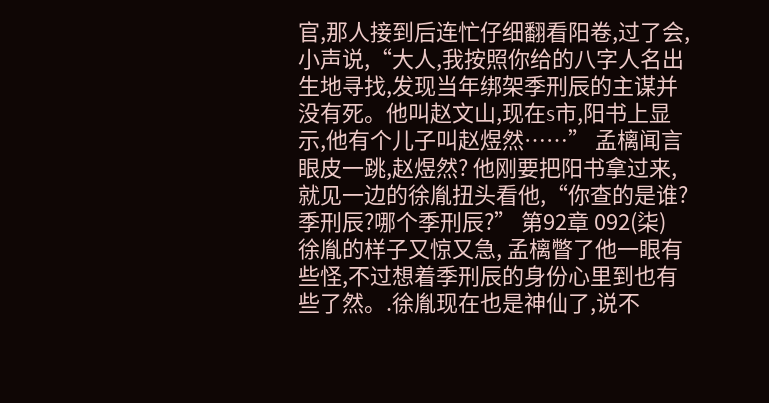官,那人接到后连忙仔细翻看阳卷,过了会,小声说,“大人,我按照你给的八字人名出生地寻找,发现当年绑架季刑辰的主谋并没有死。他叫赵文山,现在s市,阳书上显示,他有个儿子叫赵煜然……” 孟樆闻言眼皮一跳,赵煜然? 他刚要把阳书拿过来,就见一边的徐胤扭头看他,“你查的是谁?季刑辰?哪个季刑辰?” 第92章 092(柒) 徐胤的样子又惊又急, 孟樆瞥了他一眼有些怪,不过想着季刑辰的身份心里到也有些了然。.徐胤现在也是神仙了,说不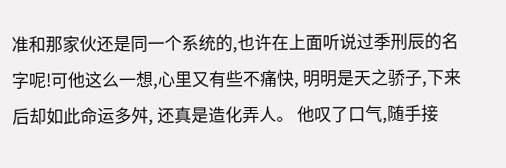准和那家伙还是同一个系统的,也许在上面听说过季刑辰的名字呢!可他这么一想,心里又有些不痛快, 明明是天之骄子,下来后却如此命运多舛, 还真是造化弄人。 他叹了口气,随手接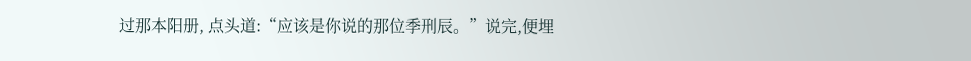过那本阳册, 点头道:“应该是你说的那位季刑辰。”说完,便埋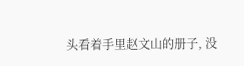头看着手里赵文山的册子, 没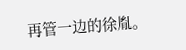再管一边的徐胤。